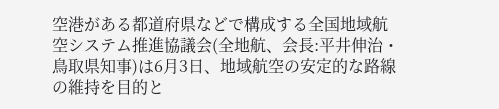空港がある都道府県などで構成する全国地域航空システム推進協議会(全地航、会長:平井伸治・鳥取県知事)は6月3日、地域航空の安定的な路線の維持を目的と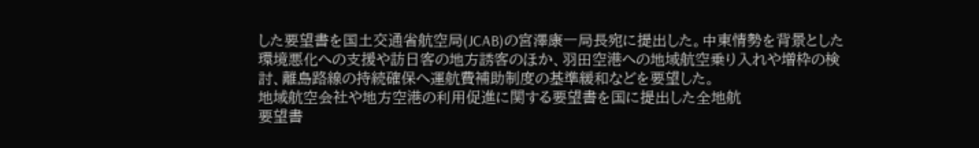した要望書を国土交通省航空局(JCAB)の宮澤康一局長宛に提出した。中東情勢を背景とした環境悪化への支援や訪日客の地方誘客のほか、羽田空港への地域航空乗り入れや増枠の検討、離島路線の持続確保へ運航費補助制度の基準緩和などを要望した。
地域航空会社や地方空港の利用促進に関する要望書を国に提出した全地航
要望書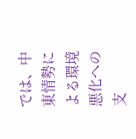では、中東情勢による環境悪化への支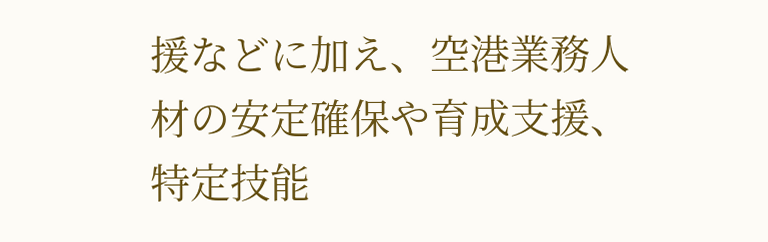援などに加え、空港業務人材の安定確保や育成支援、特定技能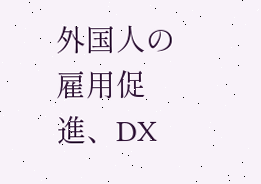外国人の雇用促進、DX